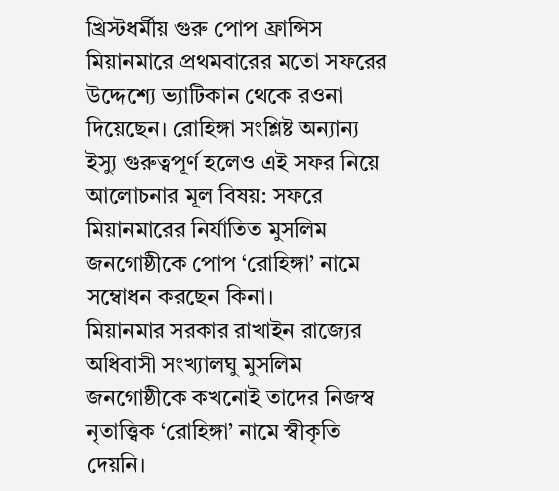খ্রিস্টধর্মীয় গুরু পোপ ফ্রান্সিস মিয়ানমারে প্রথমবারের মতো সফরের উদ্দেশ্যে ভ্যাটিকান থেকে রওনা দিয়েছেন। রোহিঙ্গা সংশ্লিষ্ট অন্যান্য ইস্যু গুরুত্বপূর্ণ হলেও এই সফর নিয়ে আলোচনার মূল বিষয়: সফরে মিয়ানমারের নির্যাতিত মুসলিম জনগোষ্ঠীকে পোপ ‘রোহিঙ্গা’ নামে সম্বোধন করছেন কিনা।
মিয়ানমার সরকার রাখাইন রাজ্যের অধিবাসী সংখ্যালঘু মুসলিম জনগোষ্ঠীকে কখনোই তাদের নিজস্ব নৃতাত্ত্বিক ‘রোহিঙ্গা’ নামে স্বীকৃতি দেয়নি।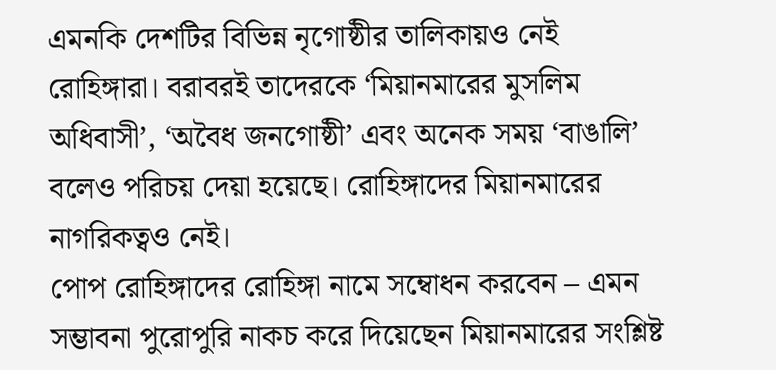এমনকি দেশটির বিভিন্ন নৃগোষ্ঠীর তালিকায়ও নেই রোহিঙ্গারা। বরাবরই তাদেরকে ‘মিয়ানমারের মুসলিম অধিবাসী’, ‘অবৈধ জনগোষ্ঠী’ এবং অনেক সময় ‘বাঙালি’ বলেও পরিচয় দেয়া হয়েছে। রোহিঙ্গাদের মিয়ানমারের নাগরিকত্বও নেই।
পোপ রোহিঙ্গাদের রোহিঙ্গা নামে সম্বোধন করবেন – এমন সম্ভাবনা পুরোপুরি নাকচ করে দিয়েছেন মিয়ানমারের সংশ্লিষ্ট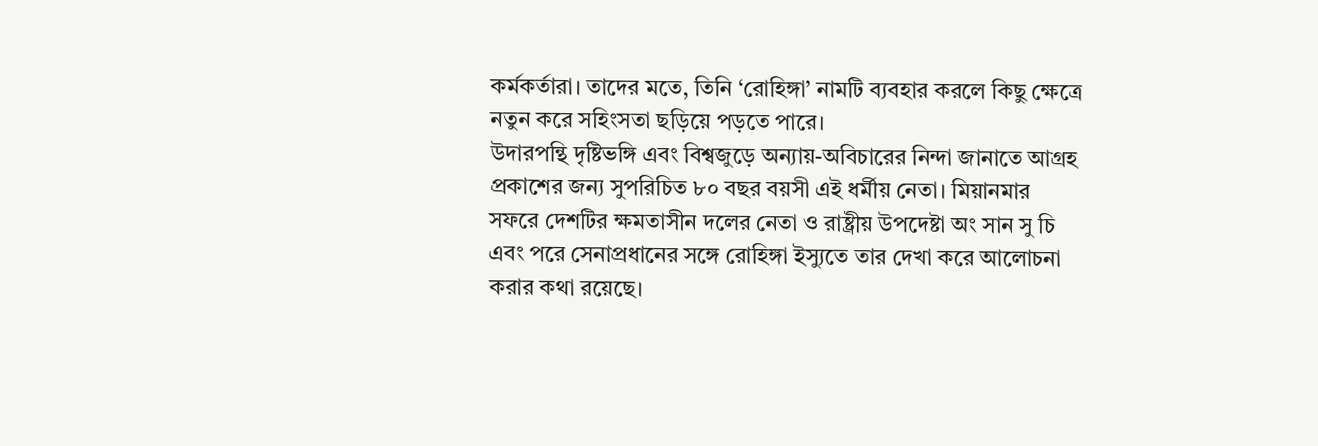কর্মকর্তারা। তাদের মতে, তিনি ‘রোহিঙ্গা’ নামটি ব্যবহার করলে কিছু ক্ষেত্রে নতুন করে সহিংসতা ছড়িয়ে পড়তে পারে।
উদারপন্থি দৃষ্টিভঙ্গি এবং বিশ্বজুড়ে অন্যায়-অবিচারের নিন্দা জানাতে আগ্রহ প্রকাশের জন্য সুপরিচিত ৮০ বছর বয়সী এই ধর্মীয় নেতা। মিয়ানমার সফরে দেশটির ক্ষমতাসীন দলের নেতা ও রাষ্ট্রীয় উপদেষ্টা অং সান সু চি এবং পরে সেনাপ্রধানের সঙ্গে রোহিঙ্গা ইস্যুতে তার দেখা করে আলোচনা করার কথা রয়েছে।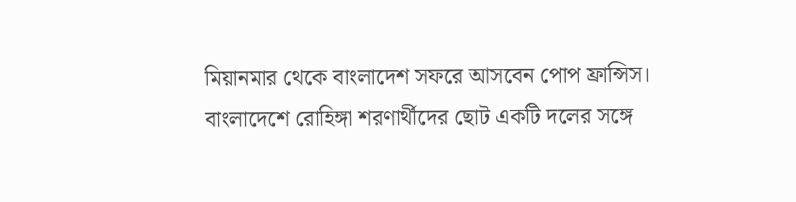মিয়ানমার থেকে বাংলাদেশ সফরে আসবেন পোপ ফ্রান্সিস। বাংলাদেশে রোহিঙ্গা শরণার্থীদের ছোট একটি দলের সঙ্গে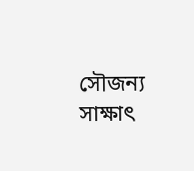সৌজন্য সাক্ষাৎ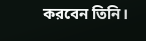করবেন তিনি।